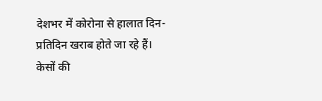देशभर में कोरोना से हालात दिन-प्रतिदिन खराब होते जा रहे हैं। केसों की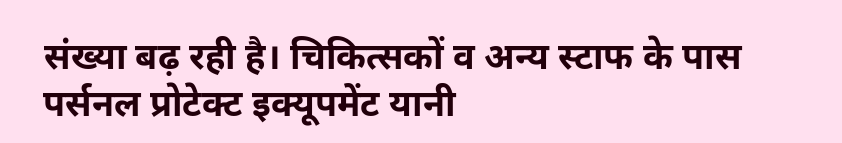संख्या बढ़ रही है। चिकित्सकों व अन्य स्टाफ के पास पर्सनल प्रोटेक्ट इक्यूपमेंट यानी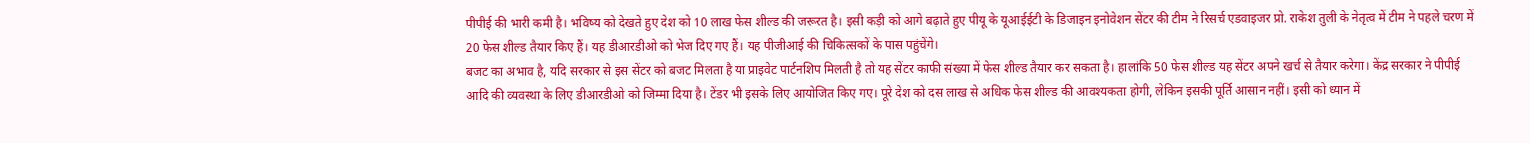पीपीई की भारी कमी है। भविष्य को देखते हुए देश को 10 लाख फेस शील्ड की जरूरत है। इसी कड़ी को आगे बढ़ाते हुए पीयू के यूआईईटी के डिजाइन इनोवेशन सेंटर की टीम ने रिसर्च एडवाइजर प्रो. राकेश तुली के नेतृत्व में टीम ने पहले चरण में 20 फेस शील्ड तैयार किए हैं। यह डीआरडीओ को भेज दिए गए हैं। यह पीजीआई की चिकित्सकों के पास पहुंचेंगे।
बजट का अभाव है, यदि सरकार से इस सेंटर को बजट मिलता है या प्राइवेट पार्टनशिप मिलती है तो यह सेंटर काफी संख्या में फेस शील्ड तैयार कर सकता है। हालांकि 50 फेस शील्ड यह सेंटर अपने खर्च से तैयार करेगा। केंद्र सरकार ने पीपीई आदि की व्यवस्था के लिए डीआरडीओ को जिम्मा दिया है। टेंडर भी इसके लिए आयोजित किए गए। पूरे देश को दस लाख से अधिक फेस शील्ड की आवश्यकता होगी, लेकिन इसकी पूर्ति आसान नहीं। इसी को ध्यान में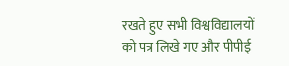रखते हुए सभी विश्वविद्यालयों को पत्र लिखे गए और पीपीई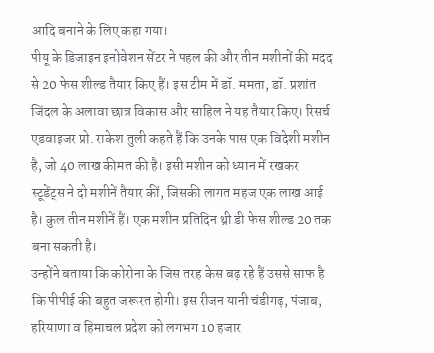आदि बनाने के लिए कहा गया।
पीयू के डिजाइन इनोवेशन सेंटर ने पहल की और तीन मशीनों की मदद से 20 फेस शील्ड तैयार किए हैं। इस टीम में डॉ. ममता, डॉ. प्रशांत जिंदल के अलावा छात्र विकास और साहिल ने यह तैयार किए। रिसर्च एडवाइजर प्रो. राकेश तुली कहते हैं कि उनके पास एक विदेशी मशीन है, जो 40 लाख कीमत की है। इसी मशीन को ध्यान में रखकर स्टूडेंट्स ने दो मशीनें तैयार कीं, जिसकी लागत महज एक लाख आई है। कुल तीन मशीनें हैं। एक मशीन प्रतिदिन थ्री डी फेस शील्ड 20 तक बना सकती है।
उन्होंने बताया कि कोरोना के जिस तरह केस बढ़ रहे हैं उससे साफ है कि पीपीई की बहुत जरूरत होगी। इस रीजन यानी चंडीगढ़, पंजाब, हरियाणा व हिमाचल प्रदेश को लगभग 10 हजार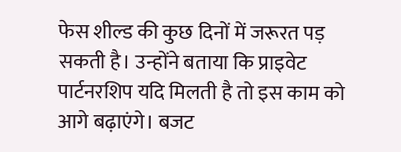फेस शील्ड की कुछ दिनों में जरूरत पड़ सकती है। उन्होंने बताया कि प्राइवेट पार्टनरशिप यदि मिलती है तो इस काम को आगे बढ़ाएंगे। बजट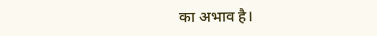का अभाव है।